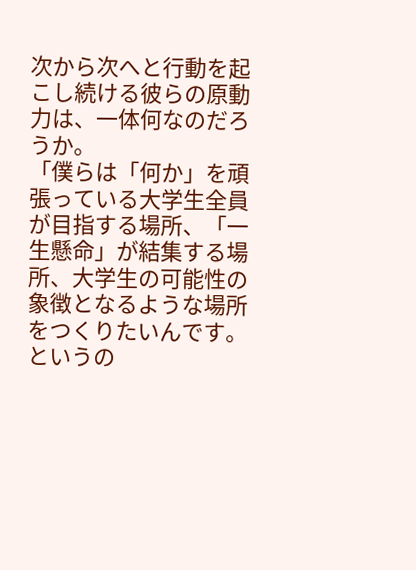次から次へと行動を起こし続ける彼らの原動力は、一体何なのだろうか。
「僕らは「何か」を頑張っている大学生全員が目指する場所、「一生懸命」が結集する場所、大学生の可能性の象徴となるような場所をつくりたいんです。というの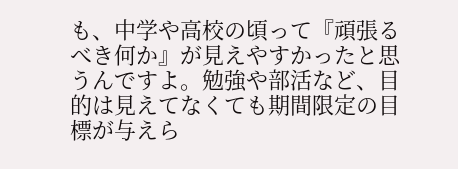も、中学や高校の頃って『頑張るべき何か』が見えやすかったと思うんですよ。勉強や部活など、目的は見えてなくても期間限定の目標が与えら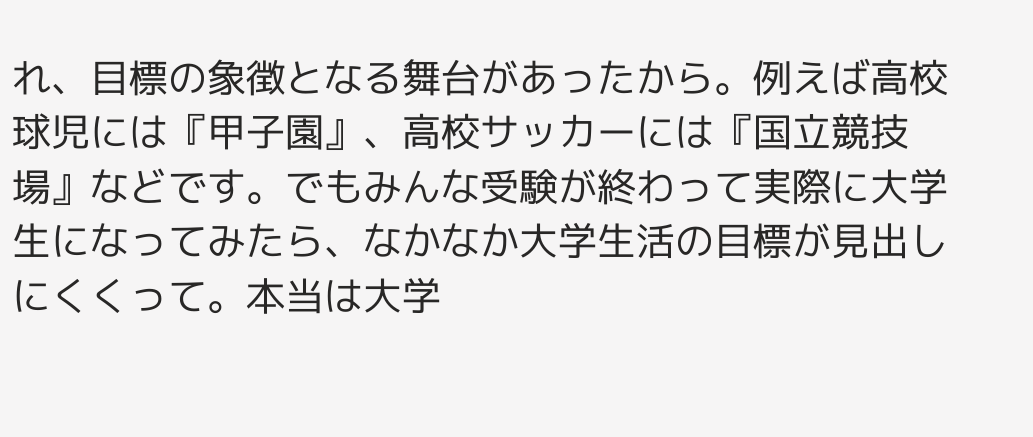れ、目標の象徴となる舞台があったから。例えば高校球児には『甲子園』、高校サッカーには『国立競技場』などです。でもみんな受験が終わって実際に大学生になってみたら、なかなか大学生活の目標が見出しにくくって。本当は大学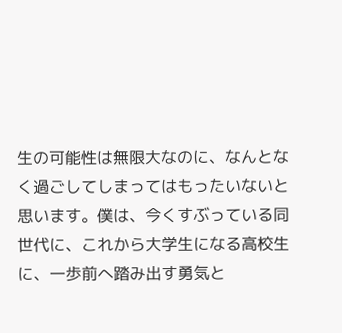生の可能性は無限大なのに、なんとなく過ごしてしまってはもったいないと思います。僕は、今くすぶっている同世代に、これから大学生になる高校生に、一歩前へ踏み出す勇気と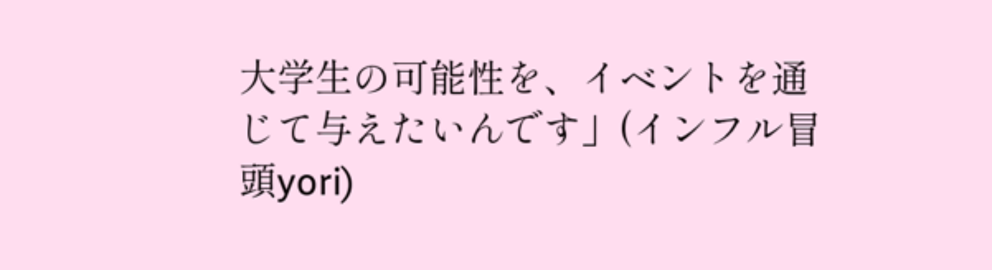大学生の可能性を、イベントを通じて与えたいんです」(インフル冒頭yori)